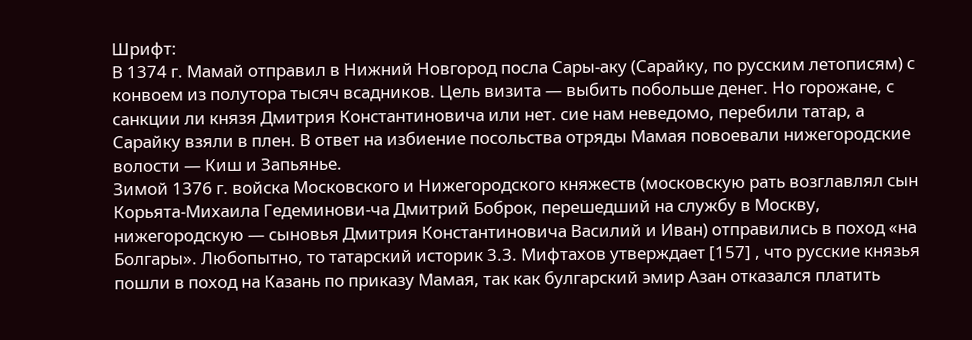Шрифт:
В 1374 г. Мамай отправил в Нижний Новгород посла Сары-аку (Сарайку, по русским летописям) с конвоем из полутора тысяч всадников. Цель визита — выбить побольше денег. Но горожане, с санкции ли князя Дмитрия Константиновича или нет. сие нам неведомо, перебили татар, а Сарайку взяли в плен. В ответ на избиение посольства отряды Мамая повоевали нижегородские волости — Киш и Запьянье.
Зимой 1376 г. войска Московского и Нижегородского княжеств (московскую рать возглавлял сын Корьята-Михаила Гедеминови-ча Дмитрий Боброк, перешедший на службу в Москву, нижегородскую — сыновья Дмитрия Константиновича Василий и Иван) отправились в поход «на Болгары». Любопытно, то татарский историк 3.3. Мифтахов утверждает [157] , что русские князья пошли в поход на Казань по приказу Мамая, так как булгарский эмир Азан отказался платить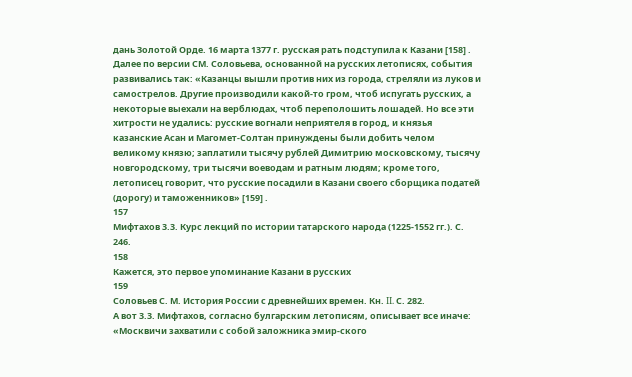дань Золотой Орде. 16 марта 1377 г. русская рать подступила к Казани [158] . Далее по версии СМ. Соловьева, основанной на русских летописях, события развивались так: «Казанцы вышли против них из города, стреляли из луков и самострелов. Другие производили какой-то гром, чтоб испугать русских, а некоторые выехали на верблюдах, чтоб переполошить лошадей. Но все эти хитрости не удались: русские вогнали неприятеля в город, и князья казанские Асан и Магомет-Солтан принуждены были добить челом великому князю; заплатили тысячу рублей Димитрию московскому, тысячу новгородскому, три тысячи воеводам и ратным людям; кроме того, летописец говорит, что русские посадили в Казани своего сборщика податей (дорогу) и таможенников» [159] .
157
Мифтахов 3.3. Курс лекций по истории татарского народа (1225-1552 гг.). С. 246.
158
Кажется, это первое упоминание Казани в русских
159
Соловьев С. М. История России с древнейших времен. Кн. II. С. 282.
А вот 3.3. Мифтахов, согласно булгарским летописям, описывает все иначе: «Москвичи захватили с собой заложника эмир-ского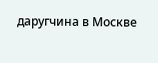даругчина в Москве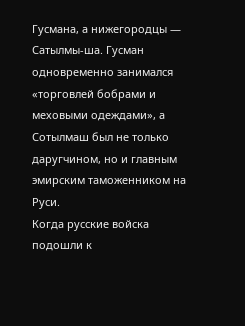Гусмана, а нижегородцы — Сатылмы-ша. Гусман одновременно занимался «торговлей бобрами и меховыми одеждами», а Сотылмаш был не только даругчином, но и главным эмирским таможенником на Руси.
Когда русские войска подошли к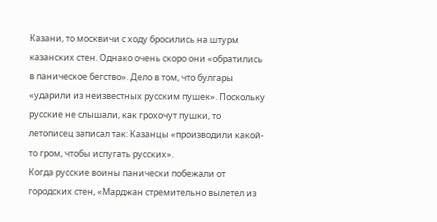Казани, то москвичи с ходу бросились на штурм казанских стен. Однако очень скоро они «обратились в паническое бегство». Дело в том, что булгары «ударили из неизвестных русским пушек». Поскольку русские не слышали, как грохочут пушки, то летописец записал так: Казанцы «производили какой-то гром, чтобы испугать русских».
Когда русские воины панически побежали от городских стен, «Марджан стремительно вылетел из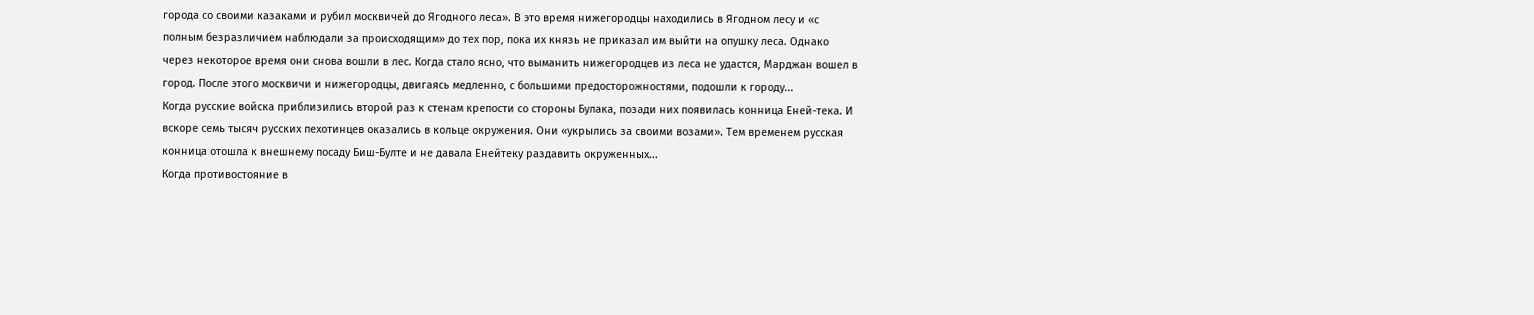города со своими казаками и рубил москвичей до Ягодного леса». В это время нижегородцы находились в Ягодном лесу и «с полным безразличием наблюдали за происходящим» до тех пор, пока их князь не приказал им выйти на опушку леса. Однако через некоторое время они снова вошли в лес. Когда стало ясно, что выманить нижегородцев из леса не удастся, Марджан вошел в город. После этого москвичи и нижегородцы, двигаясь медленно, с большими предосторожностями, подошли к городу...
Когда русские войска приблизились второй раз к стенам крепости со стороны Булака, позади них появилась конница Еней-тека. И вскоре семь тысяч русских пехотинцев оказались в кольце окружения. Они «укрылись за своими возами». Тем временем русская конница отошла к внешнему посаду Биш-Булте и не давала Енейтеку раздавить окруженных...
Когда противостояние в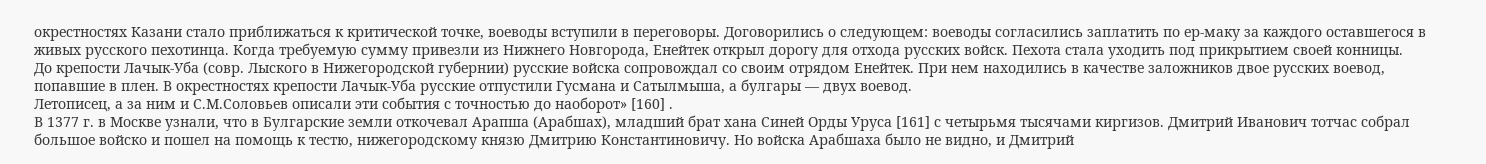окрестностях Казани стало приближаться к критической точке, воеводы вступили в переговоры. Договорились о следующем: воеводы согласились заплатить по ер-маку за каждого оставшегося в живых русского пехотинца. Когда требуемую сумму привезли из Нижнего Новгорода, Енейтек открыл дорогу для отхода русских войск. Пехота стала уходить под прикрытием своей конницы.
До крепости Лачык-Уба (совр. Лыского в Нижегородской губернии) русские войска сопровождал со своим отрядом Енейтек. При нем находились в качестве заложников двое русских воевод, попавшие в плен. В окрестностях крепости Лачык-Уба русские отпустили Гусмана и Сатылмыша, а булгары — двух воевод.
Летописец, а за ним и С.М.Соловьев описали эти события с точностью до наоборот» [160] .
В 1377 г. в Москве узнали, что в Булгарские земли откочевал Арапша (Арабшах), младший брат хана Синей Орды Уруса [161] с четырьмя тысячами киргизов. Дмитрий Иванович тотчас собрал большое войско и пошел на помощь к тестю, нижегородскому князю Дмитрию Константиновичу. Но войска Арабшаха было не видно, и Дмитрий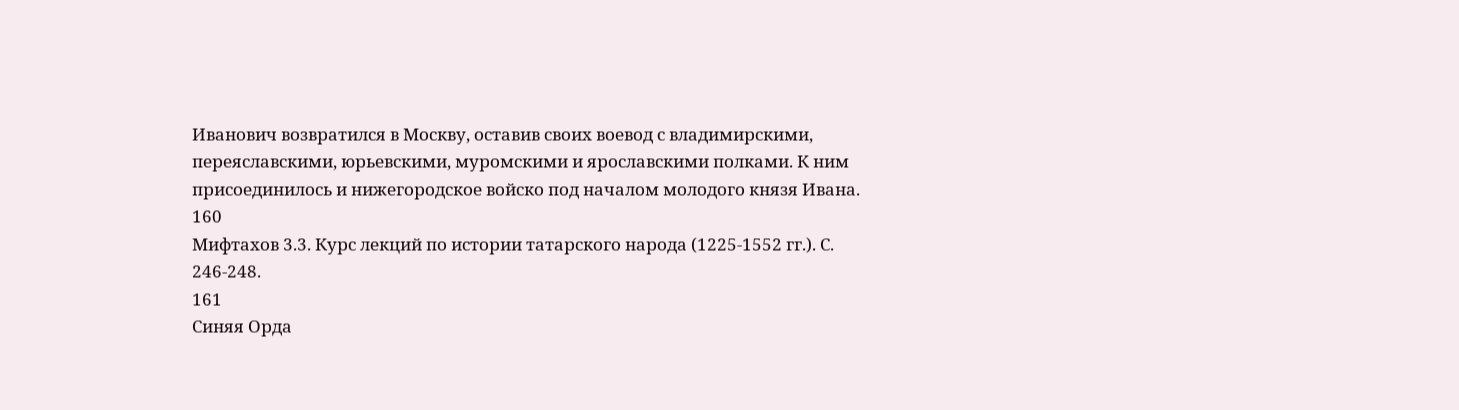Иванович возвратился в Москву, оставив своих воевод с владимирскими, переяславскими, юрьевскими, муромскими и ярославскими полками. К ним присоединилось и нижегородское войско под началом молодого князя Ивана.
160
Мифтахов 3.3. Курс лекций по истории татарского народа (1225-1552 гг.). С. 246-248.
161
Синяя Орда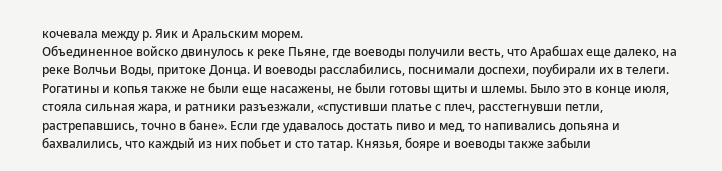кочевала между р. Яик и Аральским морем.
Объединенное войско двинулось к реке Пьяне, где воеводы получили весть, что Арабшах еще далеко, на реке Волчьи Воды, притоке Донца. И воеводы расслабились, поснимали доспехи, поубирали их в телеги. Рогатины и копья также не были еще насажены, не были готовы щиты и шлемы. Было это в конце июля, стояла сильная жара, и ратники разъезжали, «спустивши платье с плеч, расстегнувши петли, растрепавшись, точно в бане». Если где удавалось достать пиво и мед, то напивались допьяна и бахвалились, что каждый из них побьет и сто татар. Князья, бояре и воеводы также забыли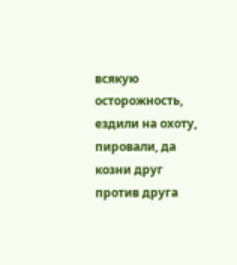всякую осторожность, ездили на охоту, пировали, да козни друг против друга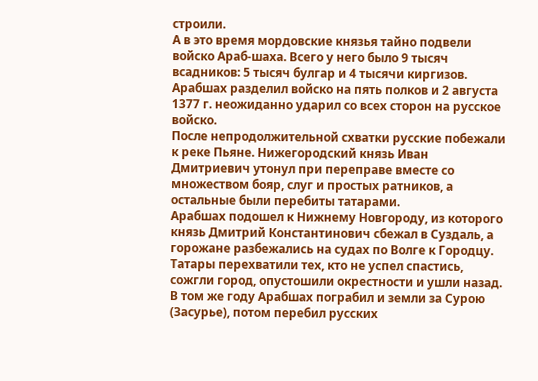строили.
А в это время мордовские князья тайно подвели войско Араб-шаха. Всего у него было 9 тысяч всадников: 5 тысяч булгар и 4 тысячи киргизов. Арабшах разделил войско на пять полков и 2 августа 1377 г. неожиданно ударил со всех сторон на русское войско.
После непродолжительной схватки русские побежали к реке Пьяне. Нижегородский князь Иван Дмитриевич утонул при переправе вместе со множеством бояр, слуг и простых ратников, а остальные были перебиты татарами.
Арабшах подошел к Нижнему Новгороду, из которого князь Дмитрий Константинович сбежал в Суздаль, а горожане разбежались на судах по Волге к Городцу. Татары перехватили тех, кто не успел спастись, сожгли город, опустошили окрестности и ушли назад.
В том же году Арабшах пограбил и земли за Сурою (Засурье), потом перебил русских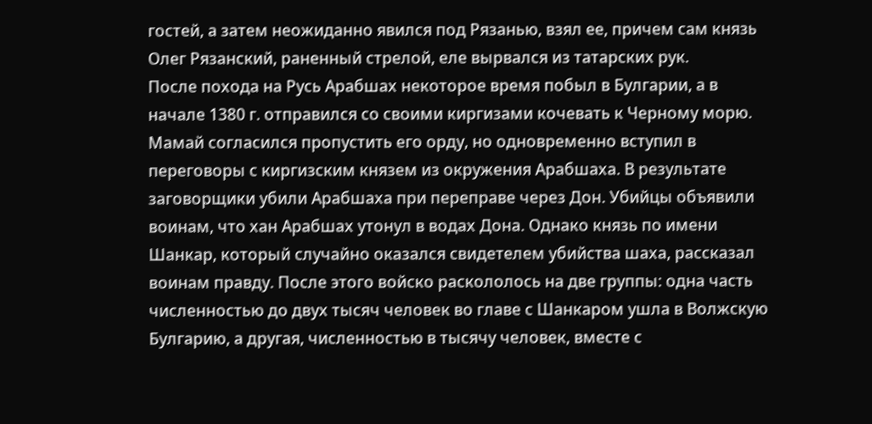гостей, а затем неожиданно явился под Рязанью, взял ее, причем сам князь Олег Рязанский, раненный стрелой, еле вырвался из татарских рук.
После похода на Русь Арабшах некоторое время побыл в Булгарии, а в начале 1380 г. отправился со своими киргизами кочевать к Черному морю. Мамай согласился пропустить его орду, но одновременно вступил в переговоры с киргизским князем из окружения Арабшаха. В результате заговорщики убили Арабшаха при переправе через Дон. Убийцы объявили воинам, что хан Арабшах утонул в водах Дона. Однако князь по имени Шанкар, который случайно оказался свидетелем убийства шаха, рассказал воинам правду. После этого войско раскололось на две группы: одна часть численностью до двух тысяч человек во главе с Шанкаром ушла в Волжскую Булгарию, а другая, численностью в тысячу человек, вместе с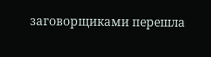заговорщиками перешла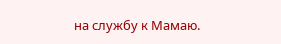на службу к Мамаю.